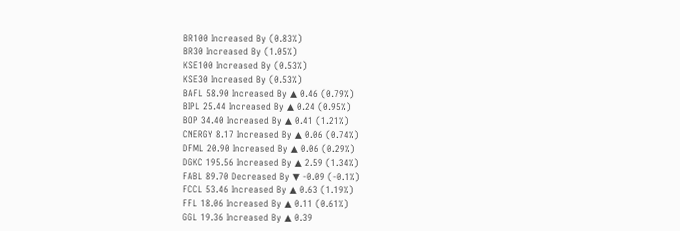BR100 Increased By (0.83%)
BR30 Increased By (1.05%)
KSE100 Increased By (0.53%)
KSE30 Increased By (0.53%)
BAFL 58.90 Increased By ▲ 0.46 (0.79%)
BIPL 25.44 Increased By ▲ 0.24 (0.95%)
BOP 34.40 Increased By ▲ 0.41 (1.21%)
CNERGY 8.17 Increased By ▲ 0.06 (0.74%)
DFML 20.90 Increased By ▲ 0.06 (0.29%)
DGKC 195.56 Increased By ▲ 2.59 (1.34%)
FABL 89.70 Decreased By ▼ -0.09 (-0.1%)
FCCL 53.46 Increased By ▲ 0.63 (1.19%)
FFL 18.06 Increased By ▲ 0.11 (0.61%)
GGL 19.36 Increased By ▲ 0.39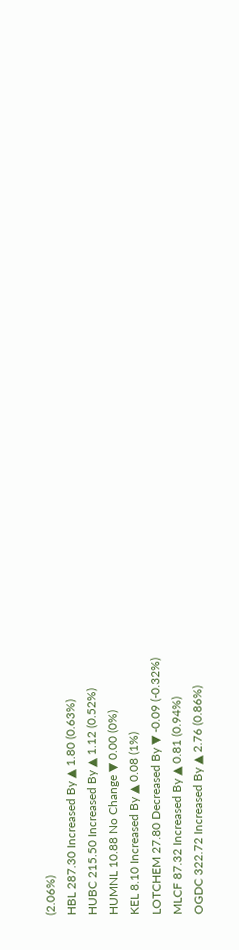(2.06%)
HBL 287.30 Increased By ▲ 1.80 (0.63%)
HUBC 215.50 Increased By ▲ 1.12 (0.52%)
HUMNL 10.88 No Change ▼ 0.00 (0%)
KEL 8.10 Increased By ▲ 0.08 (1%)
LOTCHEM 27.80 Decreased By ▼ -0.09 (-0.32%)
MLCF 87.32 Increased By ▲ 0.81 (0.94%)
OGDC 322.72 Increased By ▲ 2.76 (0.86%)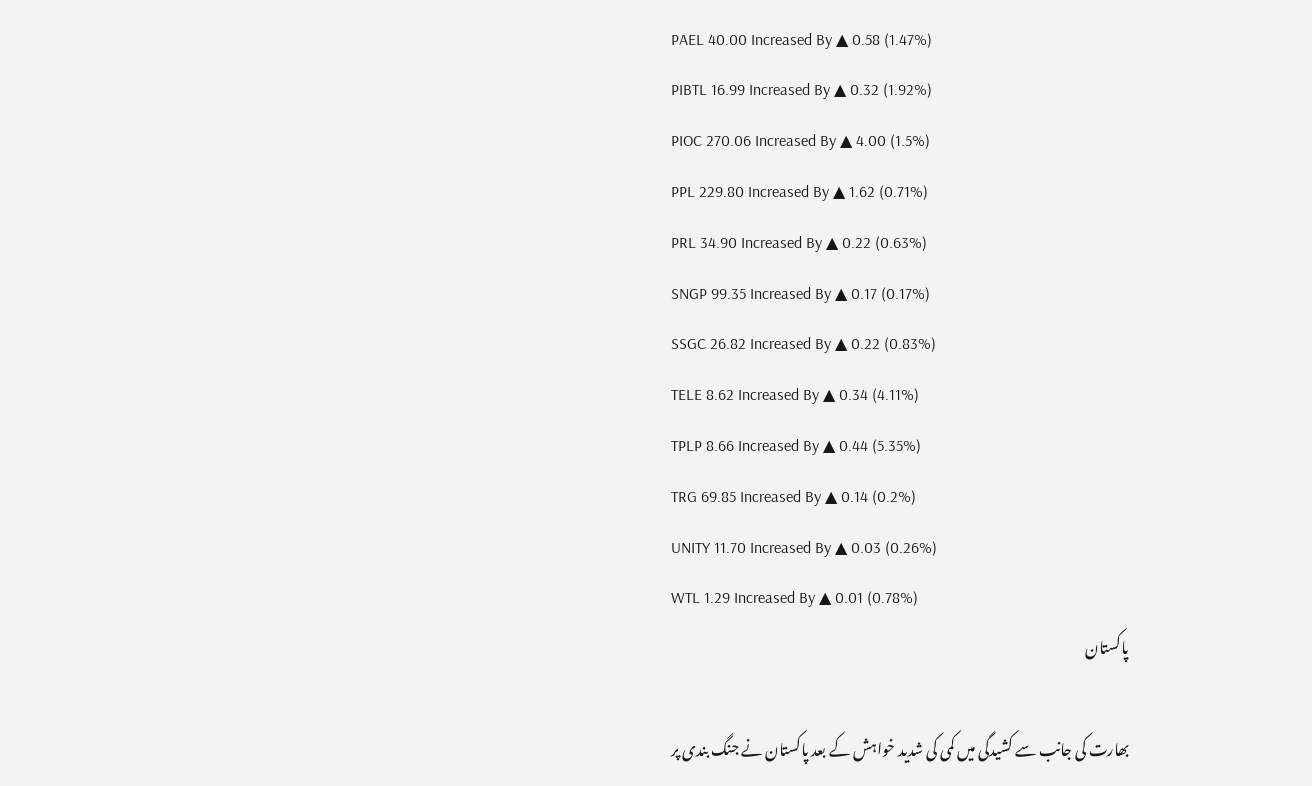PAEL 40.00 Increased By ▲ 0.58 (1.47%)
PIBTL 16.99 Increased By ▲ 0.32 (1.92%)
PIOC 270.06 Increased By ▲ 4.00 (1.5%)
PPL 229.80 Increased By ▲ 1.62 (0.71%)
PRL 34.90 Increased By ▲ 0.22 (0.63%)
SNGP 99.35 Increased By ▲ 0.17 (0.17%)
SSGC 26.82 Increased By ▲ 0.22 (0.83%)
TELE 8.62 Increased By ▲ 0.34 (4.11%)
TPLP 8.66 Increased By ▲ 0.44 (5.35%)
TRG 69.85 Increased By ▲ 0.14 (0.2%)
UNITY 11.70 Increased By ▲ 0.03 (0.26%)
WTL 1.29 Increased By ▲ 0.01 (0.78%)
پاکستان

بھارت کی جانب سے کشیدگی میں کمی کی شدید خواہش کے بعد پاکستان نے جنگ بندی پر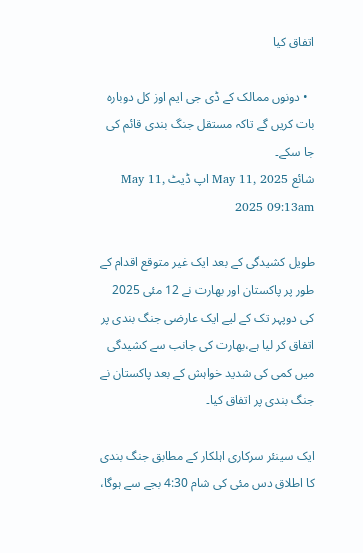اتفاق کیا

  • دونوں ممالک کے ڈی جی ایم اوز کل دوبارہ بات کریں گے تاکہ مستقل جنگ بندی قائم کی جا سکے۔
شائع May 11, 2025 اپ ڈیٹ May 11, 2025 09:13am

طویل کشیدگی کے بعد ایک غیر متوقع اقدام کے طور پر پاکستان اور بھارت نے 12 مئی 2025 کی دوپہر تک کے لیے ایک عارضی جنگ بندی پر اتفاق کر لیا ہے،بھارت کی جانب سے کشیدگی میں کمی کی شدید خواہش کے بعد پاکستان نے جنگ بندی پر اتفاق کیا۔

ایک سینئر سرکاری اہلکار کے مطابق جنگ بندی کا اطلاق دس مئی کی شام 4:30 بجے سے ہوگا،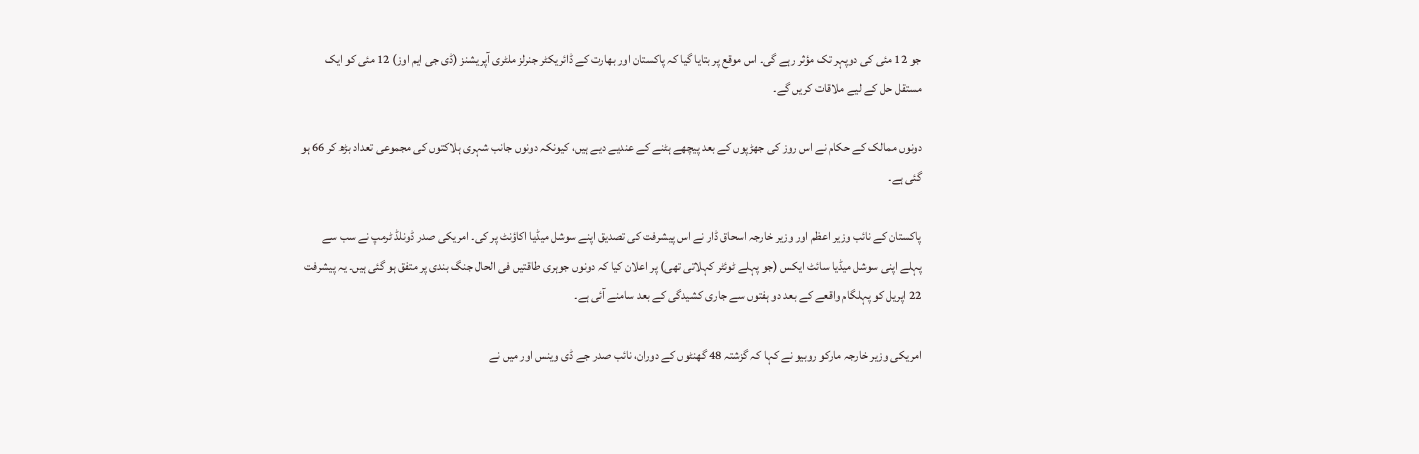جو 12 مئی کی دوپہر تک مؤثر رہے گی۔ اس موقع پر بتایا گیا کہ پاکستان اور بھارت کے ڈائریکٹر جنرلز ملٹری آپریشنز (ڈی جی ایم اوز) 12 مئی کو ایک مستقل حل کے لیے ملاقات کریں گے۔

دونوں ممالک کے حکام نے اس روز کی جھڑپوں کے بعد پیچھے ہٹنے کے عندیے دیے ہیں، کیونکہ دونوں جانب شہری ہلاکتوں کی مجموعی تعداد بڑھ کر 66 ہو گئی ہے۔

پاکستان کے نائب وزیر اعظم اور وزیر خارجہ اسحاق ڈار نے اس پیشرفت کی تصدیق اپنے سوشل میڈیا اکاؤنٹ پر کی۔ امریکی صدر ڈونلڈ ٹرمپ نے سب سے پہلے اپنی سوشل میڈیا سائٹ ایکس (جو پہلے ٹوئٹر کہلاتی تھی) پر اعلان کیا کہ دونوں جوہری طاقتیں فی الحال جنگ بندی پر متفق ہو گئی ہیں۔ یہ پیشرفت 22 اپریل کو پہلگام واقعے کے بعد دو ہفتوں سے جاری کشیدگی کے بعد سامنے آئی ہے۔

امریکی وزیر خارجہ مارکو روبیو نے کہا کہ گزشتہ 48 گھنٹوں کے دوران، نائب صدر جے ڈی وینس اور میں نے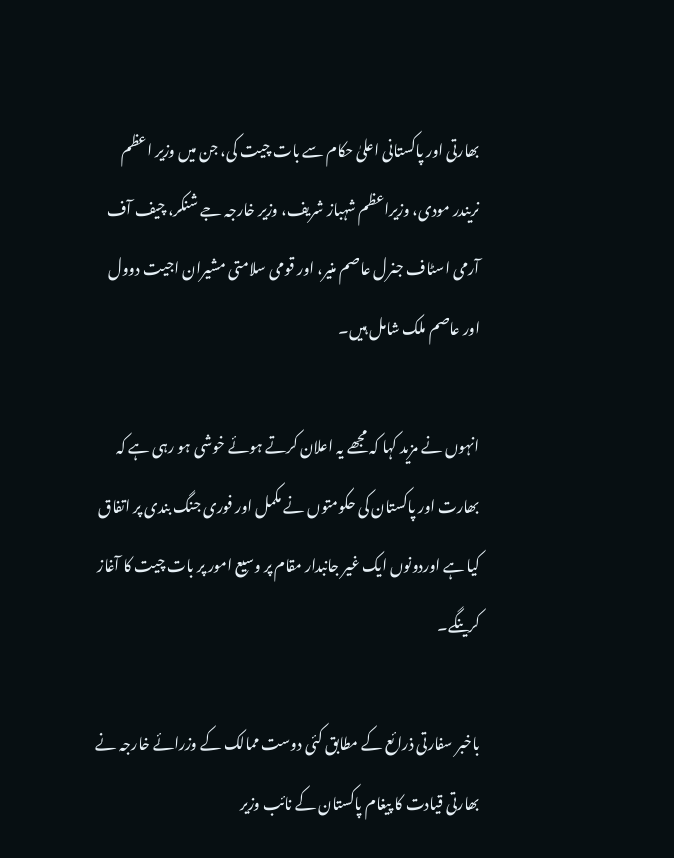بھارتی اور پاکستانی اعلیٰ حکام سے بات چیت کی، جن میں وزیر اعظم نریندر مودی، وزیراعظم شہباز شریف، وزیر خارجہ جے شنکر، چیف آف آرمی اسٹاف جنرل عاصم منیر، اور قومی سلامتی مشیران اجیت دوول اور عاصم ملک شامل ہیں۔

انہوں نے مزید کہا کہ مجھے یہ اعلان کرتے ہوئے خوشی ہو رہی ہے کہ بھارت اور پاکستان کی حکومتوں نے مکمل اور فوری جنگ بندی پر اتفاق کیا ہے اوردونوں ایک غیر جانبدار مقام پر وسیع امور پر بات چیت کا آغاز کرینگے۔

باخبر سفارتی ذرائع کے مطابق کئی دوست ممالک کے وزرائے خارجہ نے بھارتی قیادت کا پیغام پاکستان کے نائب وزیر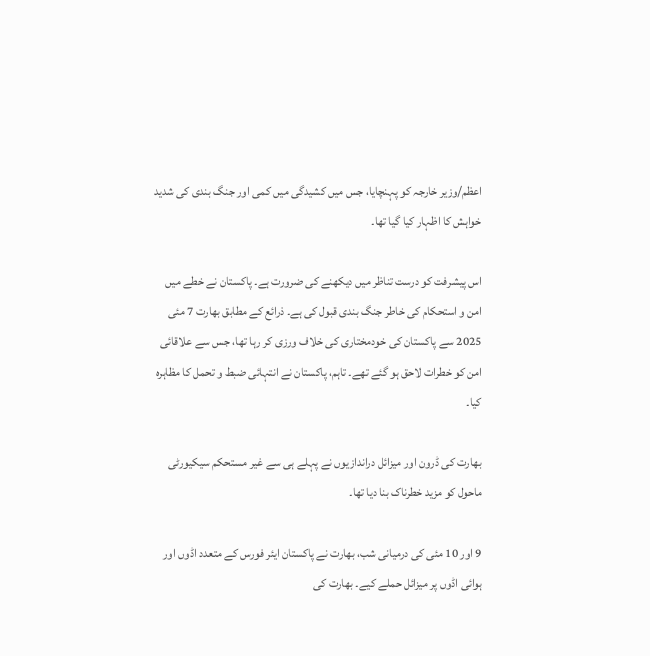اعظم/وزیر خارجہ کو پہنچایا، جس میں کشیدگی میں کمی اور جنگ بندی کی شدید خواہش کا اظہار کیا گیا تھا۔

اس پیشرفت کو درست تناظر میں دیکھنے کی ضرورت ہے۔ پاکستان نے خطے میں امن و استحکام کی خاطر جنگ بندی قبول کی ہے۔ ذرائع کے مطابق بھارت 7 مئی 2025 سے پاکستان کی خودمختاری کی خلاف ورزی کر رہا تھا، جس سے علاقائی امن کو خطرات لاحق ہو گئے تھے۔ تاہم، پاکستان نے انتہائی ضبط و تحمل کا مظاہرہ کیا۔

بھارت کی ڈرون اور میزائل دراندازیوں نے پہلے ہی سے غیر مستحکم سیکیورٹی ماحول کو مزید خطرناک بنا دیا تھا۔

9 اور 10 مئی کی درمیانی شب، بھارت نے پاکستان ایئر فورس کے متعدد اڈوں اور ہوائی اڈوں پر میزائل حملے کیے۔ بھارت کی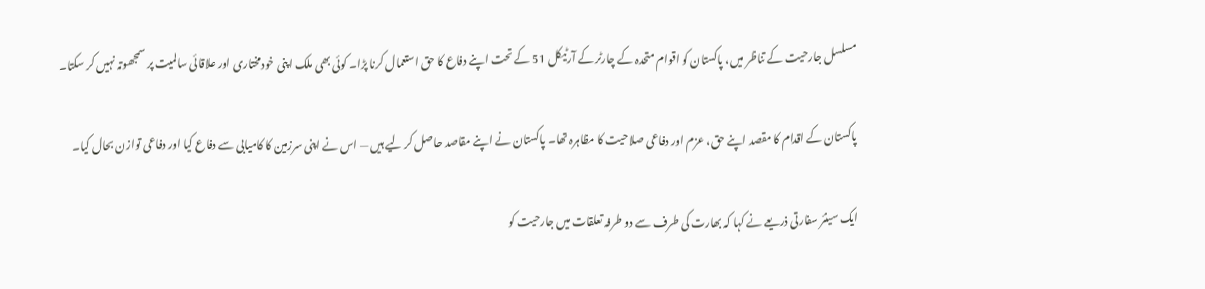مسلسل جارحیت کے تناظر میں، پاکستان کو اقوام متحدہ کے چارٹر کے آرٹیکل 51 کے تحت اپنے دفاع کا حق استعمال کرنا پڑا۔ کوئی بھی ملک اپنی خودمختاری اور علاقائی سالمیت پر سمجھوتہ نہیں کر سکتا۔

پاکستان کے اقدام کا مقصد اپنے حق، عزم اور دفاعی صلاحیت کا مظاہرہ تھا۔ پاکستان نے اپنے مقاصد حاصل کر لیے ہیں — اس نے اپنی سرزمین کا کامیابی سے دفاع کیا اور دفاعی توازن بحال کیا۔

ایک سینئر سفارتی ذریعے نے کہا کہ بھارت کی طرف سے دو طرفہ تعلقات میں جارحیت کو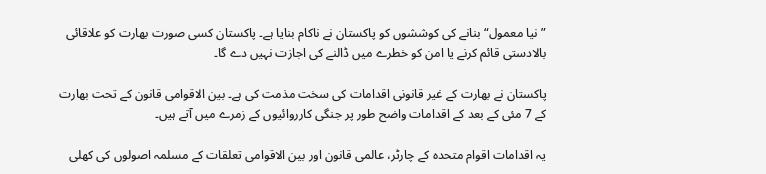”نیا معمول“ بنانے کی کوششوں کو پاکستان نے ناکام بنایا ہے۔ پاکستان کسی صورت بھارت کو علاقائی بالادستی قائم کرنے یا امن کو خطرے میں ڈالنے کی اجازت نہیں دے گا۔

پاکستان نے بھارت کے غیر قانونی اقدامات کی سخت مذمت کی ہے۔ بین الاقوامی قانون کے تحت بھارت کے 7 مئی کے بعد کے اقدامات واضح طور پر جنگی کارروائیوں کے زمرے میں آتے ہیں۔

یہ اقدامات اقوام متحدہ کے چارٹر، عالمی قانون اور بین الاقوامی تعلقات کے مسلمہ اصولوں کی کھلی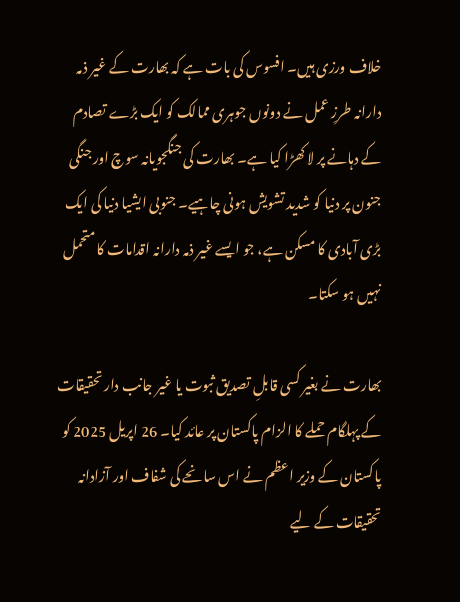خلاف ورزی ہیں۔ افسوس کی بات ہے کہ بھارت کے غیر ذمہ دارانہ طرزِ عمل نے دونوں جوہری ممالک کو ایک بڑے تصادم کے دہانے پر لا کھڑا کیا ہے۔ بھارت کی جنگجویانہ سوچ اور جنگی جنون پر دنیا کو شدید تشویش ہونی چاہیے۔ جنوبی ایشیا دنیا کی ایک بڑی آبادی کا مسکن ہے، جو ایسے غیر ذمہ دارانہ اقدامات کا متحمل نہیں ہو سکتا۔

بھارت نے بغیر کسی قابلِ تصدیق ثبوت یا غیر جانب دار تحقیقات کے پہلگام حملے کا الزام پاکستان پر عائد کیا۔ 26 اپریل 2025 کو پاکستان کے وزیر اعظم نے اس سانحے کی شفاف اور آزادانہ تحقیقات کے لیے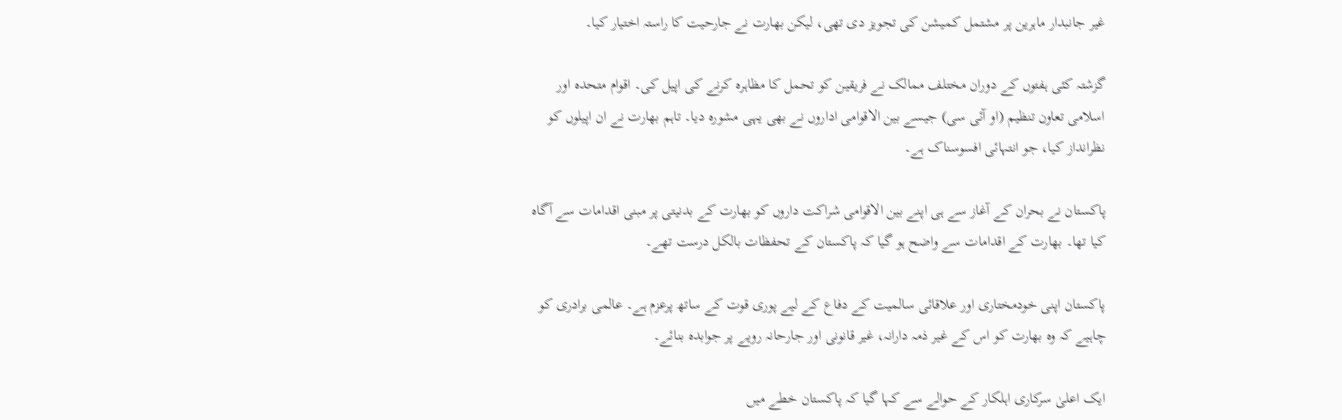غیر جانبدار ماہرین پر مشتمل کمیشن کی تجویز دی تھی، لیکن بھارت نے جارحیت کا راستہ اختیار کیا۔

گزشتہ کئی ہفتوں کے دوران مختلف ممالک نے فریقین کو تحمل کا مظاہرہ کرنے کی اپیل کی۔ اقوام متحدہ اور اسلامی تعاون تنظیم (او آئی سی) جیسے بین الاقوامی اداروں نے بھی یہی مشورہ دیا۔ تاہم بھارت نے ان اپیلوں کو نظرانداز کیا، جو انتہائی افسوسناک ہے۔

پاکستان نے بحران کے آغاز سے ہی اپنے بین الاقوامی شراکت داروں کو بھارت کے بدنیتی پر مبنی اقدامات سے آگاہ کیا تھا۔ بھارت کے اقدامات سے واضح ہو گیا کہ پاکستان کے تحفظات بالکل درست تھے۔

پاکستان اپنی خودمختاری اور علاقائی سالمیت کے دفاع کے لیے پوری قوت کے ساتھ پرعزم ہے۔ عالمی برادری کو چاہیے کہ وہ بھارت کو اس کے غیر ذمہ دارانہ، غیر قانونی اور جارحانہ رویے پر جوابدہ بنائے۔

ایک اعلیٰ سرکاری اہلکار کے حوالے سے کہا گیا کہ پاکستان خطے میں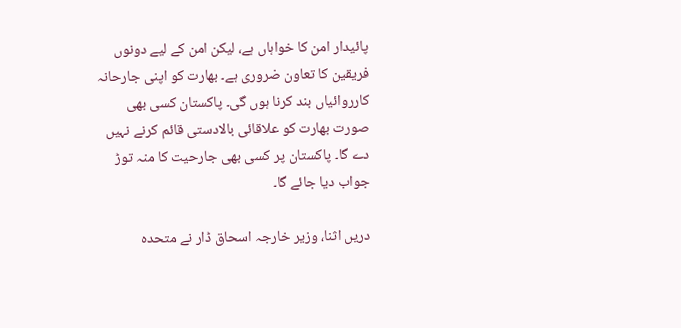پائیدار امن کا خواہاں ہے، لیکن امن کے لیے دونوں فریقین کا تعاون ضروری ہے۔ بھارت کو اپنی جارحانہ کارروائیاں بند کرنا ہوں گی۔ پاکستان کسی بھی صورت بھارت کو علاقائی بالادستی قائم کرنے نہیں دے گا۔ پاکستان پر کسی بھی جارحیت کا منہ توڑ جواب دیا جائے گا۔

دریں اثنا، وزیر خارجہ اسحاق ڈار نے متحدہ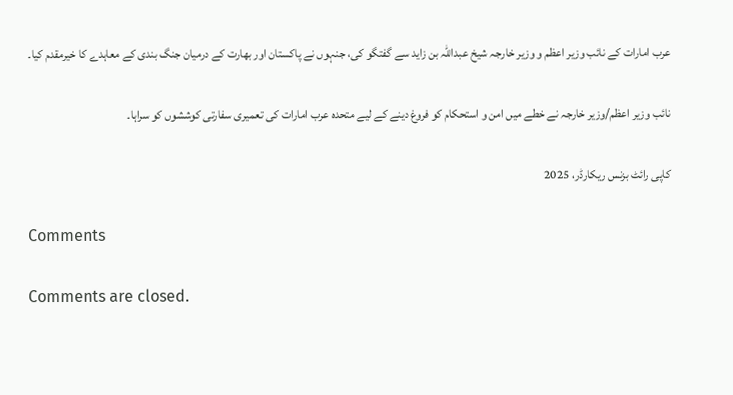عرب امارات کے نائب وزیر اعظم و وزیر خارجہ شیخ عبداللہ بن زاید سے گفتگو کی، جنہوں نے پاکستان اور بھارت کے درمیان جنگ بندی کے معاہدے کا خیرمقدم کیا۔

نائب وزیر اعظم/وزیر خارجہ نے خطے میں امن و استحکام کو فروغ دینے کے لیے متحدہ عرب امارات کی تعمیری سفارتی کوششوں کو سراہا۔

کاپی رائٹ بزنس ریکارڈر، 2025

Comments

Comments are closed.